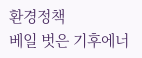환경정책
베일 벗은 기후에너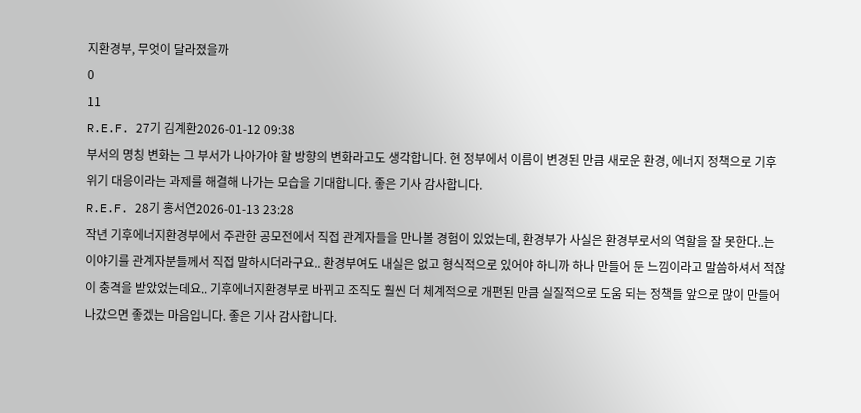지환경부, 무엇이 달라졌을까
0
11
R.E.F. 27기 김계환2026-01-12 09:38
부서의 명칭 변화는 그 부서가 나아가야 할 방향의 변화라고도 생각합니다. 현 정부에서 이름이 변경된 만큼 새로운 환경, 에너지 정책으로 기후 위기 대응이라는 과제를 해결해 나가는 모습을 기대합니다. 좋은 기사 감사합니다.
R.E.F. 28기 홍서연2026-01-13 23:28
작년 기후에너지환경부에서 주관한 공모전에서 직접 관계자들을 만나볼 경험이 있었는데, 환경부가 사실은 환경부로서의 역할을 잘 못한다..는 이야기를 관계자분들께서 직접 말하시더라구요.. 환경부여도 내실은 없고 형식적으로 있어야 하니까 하나 만들어 둔 느낌이라고 말씀하셔서 적잖이 충격을 받았었는데요.. 기후에너지환경부로 바뀌고 조직도 훨씬 더 체계적으로 개편된 만큼 실질적으로 도움 되는 정책들 앞으로 많이 만들어나갔으면 좋겠는 마음입니다. 좋은 기사 감사합니다.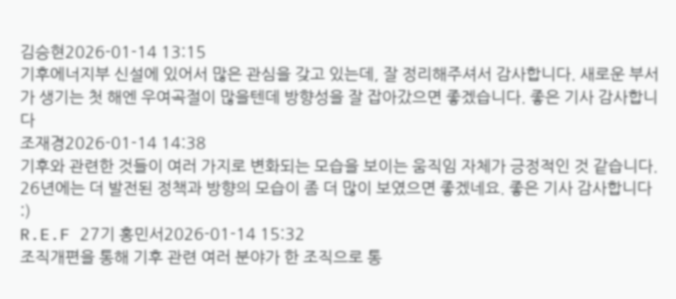김승현2026-01-14 13:15
기후에너지부 신설에 있어서 많은 관심을 갖고 있는데, 잘 정리해주셔서 감사합니다. 새로운 부서가 생기는 첫 해엔 우여곡절이 많을텐데 방향성을 잘 잡아갔으면 좋겠습니다. 좋은 기사 감사합니다
조재경2026-01-14 14:38
기후와 관련한 것들이 여러 가지로 변화되는 모습을 보이는 움직임 자체가 긍정적인 것 같습니다. 26년에는 더 발전된 정책과 방향의 모습이 좀 더 많이 보였으면 좋겠네요. 좋은 기사 감사합니다 :)
R.E.F 27기 홍민서2026-01-14 15:32
조직개편을 통해 기후 관련 여러 분야가 한 조직으로 통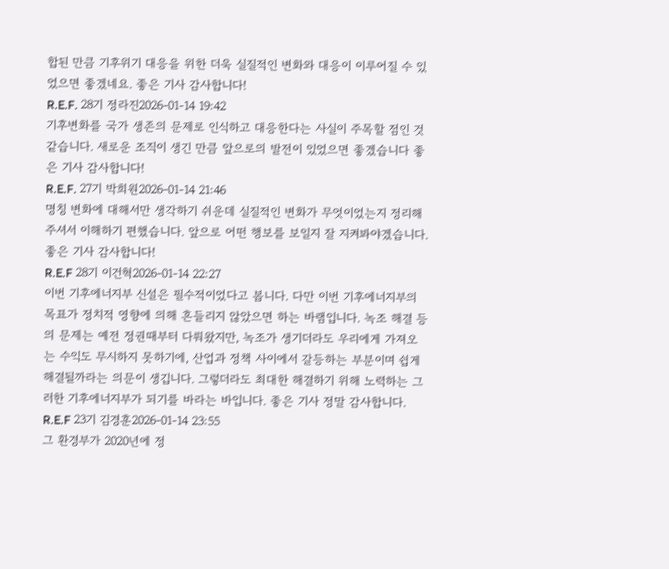합된 만큼 기후위기 대응을 위한 더욱 실질적인 변화와 대응이 이루어질 수 있었으면 좋겠네요. 좋은 기사 감사합니다!
R.E.F. 28기 정라진2026-01-14 19:42
기후변화를 국가 생존의 문제로 인식하고 대응한다는 사실이 주목할 점인 것 같습니다. 새로운 조직이 생긴 만큼 앞으로의 발전이 있었으면 좋겠습니다 좋은 기사 감사합니다!
R.E.F. 27기 박희원2026-01-14 21:46
명칭 변화에 대해서만 생각하기 쉬운데 실질적인 변화가 무엇이었는지 정리해주셔서 이해하기 편했습니다. 앞으로 어떤 행보를 보일지 잘 지켜봐야겠습니다. 좋은 기사 감사합니다!
R.E.F 28기 이건혁2026-01-14 22:27
이번 기후에너지부 신설은 필수적이었다고 봅니다. 다만 이번 기후에너지부의 목표가 정치적 영향에 의해 흔들리지 않았으면 하는 바램입니다. 녹조 해결 등의 문제는 예전 정권때부터 다뤄왔지만, 녹조가 생기더라도 우리에게 가져오는 수익도 무시하지 못하기에, 산업과 정책 사이에서 갈등하는 부분이며 쉽게 해결될까라는 의문이 생깁니다. 그렇더라도 최대한 해결하기 위해 노력하는 그러한 기후에너지부가 되기를 바라는 바입니다. 좋은 기사 정말 감사합니다.
R.E.F 23기 김경훈2026-01-14 23:55
그 환경부가 2020년에 정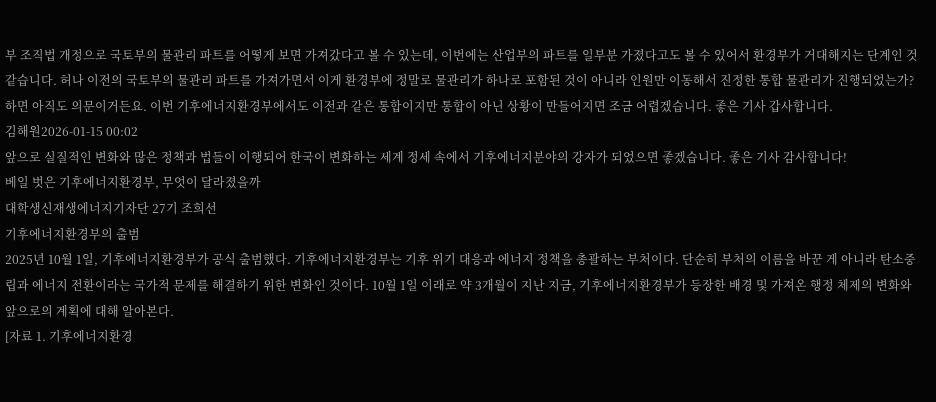부 조직법 개정으로 국토부의 물관리 파트를 어떻게 보면 가져갔다고 볼 수 있는데, 이번에는 산업부의 파트를 일부분 가졌다고도 볼 수 있어서 환경부가 거대해지는 단계인 것 같습니다. 허나 이전의 국토부의 물관리 파트를 가져가면서 이게 환경부에 정말로 물관리가 하나로 포함된 것이 아니라 인원만 이동해서 진정한 통합 물관리가 진행되었는가? 하면 아직도 의문이거든요. 이번 기후에너지환경부에서도 이전과 같은 통합이지만 통합이 아닌 상황이 만들어지면 조금 어렵겠습니다. 좋은 기사 갑사합니다.
김해원2026-01-15 00:02
앞으로 실질적인 변화와 많은 정책과 법들이 이행되어 한국이 변화하는 세계 정세 속에서 기후에너지분야의 강자가 되었으면 좋겠습니다. 좋은 기사 감사합니다!
베일 벗은 기후에너지환경부, 무엇이 달라졌을까
대학생신재생에너지기자단 27기 조희선
기후에너지환경부의 출범
2025년 10월 1일, 기후에너지환경부가 공식 출범했다. 기후에너지환경부는 기후 위기 대응과 에너지 정책을 총괄하는 부처이다. 단순히 부처의 이름을 바꾼 게 아니라 탄소중립과 에너지 전환이라는 국가적 문제를 해결하기 위한 변화인 것이다. 10월 1일 이래로 약 3개월이 지난 지금, 기후에너지환경부가 등장한 배경 및 가져온 행정 체제의 변화와 앞으로의 계획에 대해 알아본다.
[자료 1. 기후에너지환경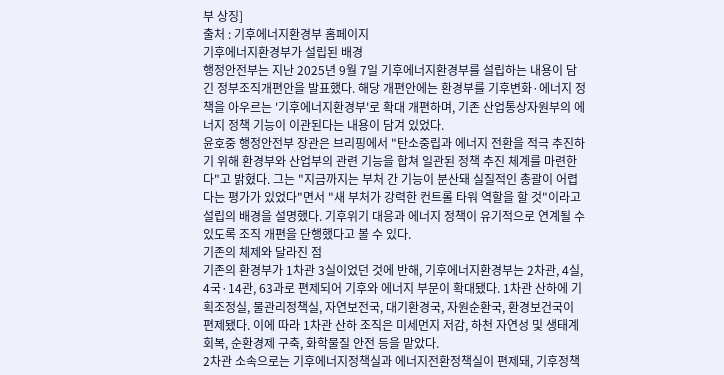부 상징]
출처 : 기후에너지환경부 홈페이지
기후에너지환경부가 설립된 배경
행정안전부는 지난 2025년 9월 7일 기후에너지환경부를 설립하는 내용이 담긴 정부조직개편안을 발표했다. 해당 개편안에는 환경부를 기후변화·에너지 정책을 아우르는 '기후에너지환경부'로 확대 개편하며, 기존 산업통상자원부의 에너지 정책 기능이 이관된다는 내용이 담겨 있었다.
윤호중 행정안전부 장관은 브리핑에서 "탄소중립과 에너지 전환을 적극 추진하기 위해 환경부와 산업부의 관련 기능을 합쳐 일관된 정책 추진 체계를 마련한다"고 밝혔다. 그는 "지금까지는 부처 간 기능이 분산돼 실질적인 총괄이 어렵다는 평가가 있었다"면서 "새 부처가 강력한 컨트롤 타워 역할을 할 것"이라고 설립의 배경을 설명했다. 기후위기 대응과 에너지 정책이 유기적으로 연계될 수 있도록 조직 개편을 단행했다고 볼 수 있다.
기존의 체제와 달라진 점
기존의 환경부가 1차관 3실이었던 것에 반해, 기후에너지환경부는 2차관, 4실, 4국·14관, 63과로 편제되어 기후와 에너지 부문이 확대됐다. 1차관 산하에 기획조정실, 물관리정책실, 자연보전국, 대기환경국, 자원순환국, 환경보건국이 편제됐다. 이에 따라 1차관 산하 조직은 미세먼지 저감, 하천 자연성 및 생태계 회복, 순환경제 구축, 화학물질 안전 등을 맡았다.
2차관 소속으로는 기후에너지정책실과 에너지전환정책실이 편제돼, 기후정책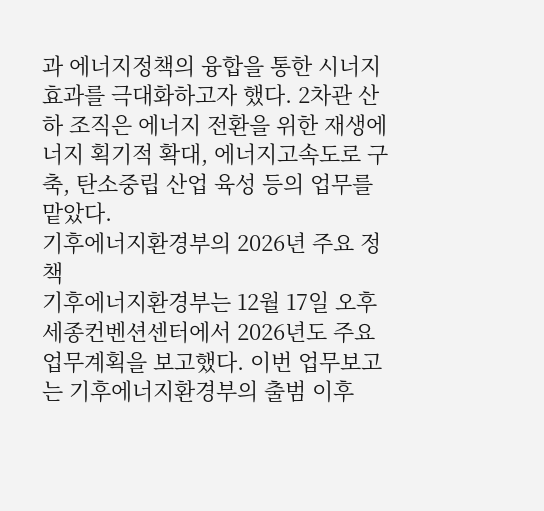과 에너지정책의 융합을 통한 시너지 효과를 극대화하고자 했다. 2차관 산하 조직은 에너지 전환을 위한 재생에너지 획기적 확대, 에너지고속도로 구축, 탄소중립 산업 육성 등의 업무를 맡았다.
기후에너지환경부의 2026년 주요 정책
기후에너지환경부는 12월 17일 오후 세종컨벤션센터에서 2026년도 주요 업무계획을 보고했다. 이번 업무보고는 기후에너지환경부의 출범 이후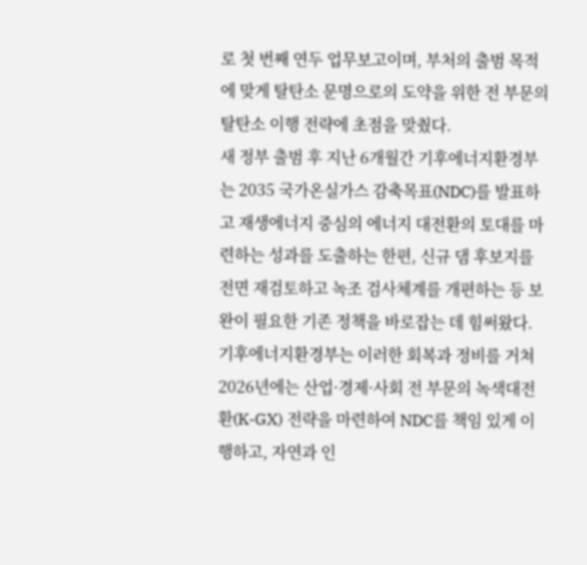로 첫 번째 연두 업무보고이며, 부처의 출범 목적에 맞게 탈탄소 문명으로의 도약을 위한 전 부문의 탈탄소 이행 전략에 초점을 맞췄다.
새 정부 출범 후 지난 6개월간 기후에너지환경부는 2035 국가온실가스 감축목표(NDC)를 발표하고 재생에너지 중심의 에너지 대전환의 토대를 마련하는 성과를 도출하는 한편, 신규 댐 후보지를 전면 재검토하고 녹조 검사체계를 개편하는 등 보완이 필요한 기존 정책을 바로잡는 데 힘써왔다. 기후에너지환경부는 이러한 회복과 정비를 거쳐 2026년에는 산업·경제·사회 전 부문의 녹색대전환(K-GX) 전략을 마련하여 NDC를 책임 있게 이행하고, 자연과 인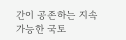간이 공존하는 지속가능한 국토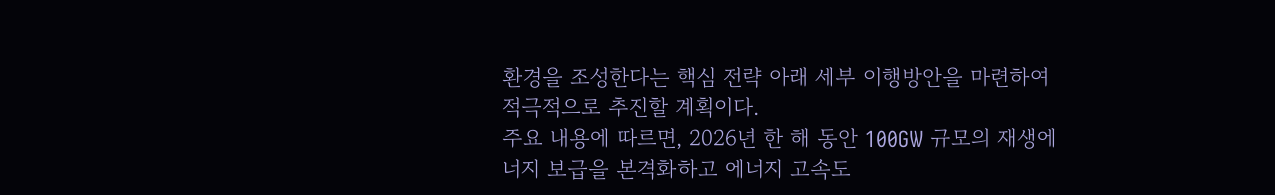환경을 조성한다는 핵심 전략 아래 세부 이행방안을 마련하여 적극적으로 추진할 계획이다.
주요 내용에 따르면, 2026년 한 해 동안 100GW 규모의 재생에너지 보급을 본격화하고 에너지 고속도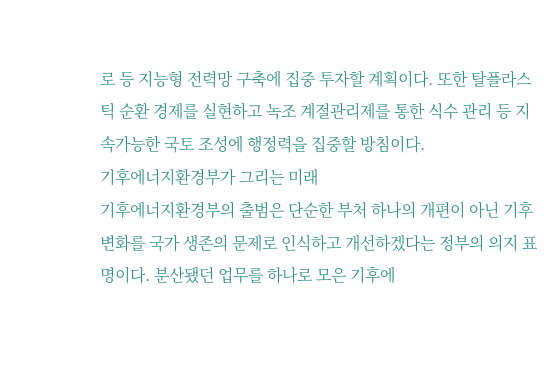로 등 지능형 전력망 구축에 집중 투자할 계획이다. 또한 탈플라스틱 순환 경제를 실현하고 녹조 계절관리제를 통한 식수 관리 등 지속가능한 국토 조성에 행정력을 집중할 방침이다.
기후에너지환경부가 그리는 미래
기후에너지환경부의 출범은 단순한 부처 하나의 개편이 아닌 기후 변화를 국가 생존의 문제로 인식하고 개선하겠다는 정부의 의지 표명이다. 분산됐던 업무를 하나로 모은 기후에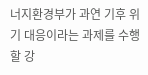너지환경부가 과연 기후 위기 대응이라는 과제를 수행할 강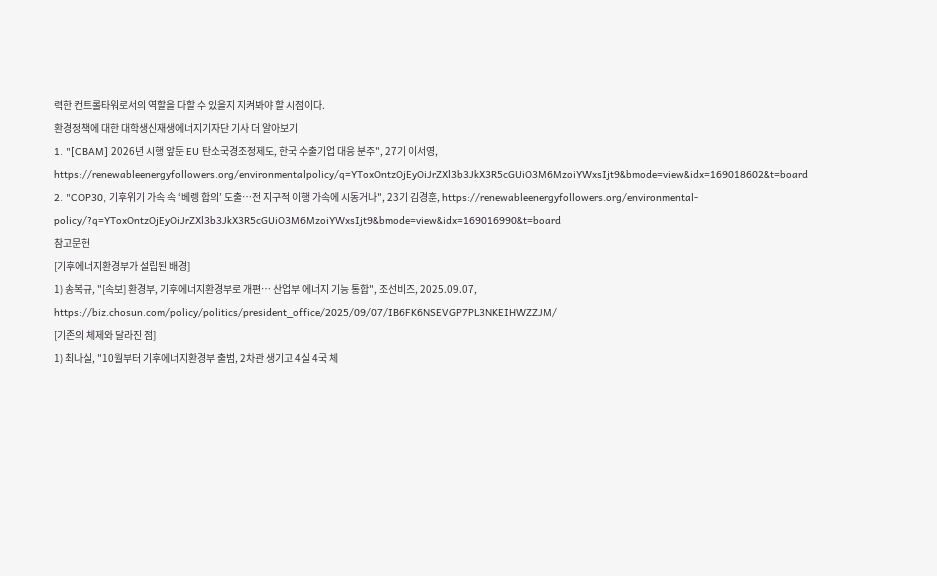력한 컨트롤타워로서의 역할을 다할 수 있을지 지켜봐야 할 시점이다.
환경정책에 대한 대학생신재생에너지기자단 기사 더 알아보기
1. "[CBAM] 2026년 시행 앞둔 EU 탄소국경조정제도, 한국 수출기업 대응 분주", 27기 이서영, https://renewableenergyfollowers.org/environmentalpolicy/q=YToxOntzOjEyOiJrZXl3b3JkX3R5cGUiO3M6MzoiYWxsIjt9&bmode=view&idx=169018602&t=board
2. "COP30, 기후위기 가속 속 ‘베렝 합의’ 도출…전 지구적 이행 가속에 시동거나", 23기 김경훈, https://renewableenergyfollowers.org/environmental-policy/?q=YToxOntzOjEyOiJrZXl3b3JkX3R5cGUiO3M6MzoiYWxsIjt9&bmode=view&idx=169016990&t=board
참고문헌
[기후에너지환경부가 설립된 배경]
1) 송복규, "[속보] 환경부, 기후에너지환경부로 개편… 산업부 에너지 기능 통합", 조선비즈, 2025.09.07, https://biz.chosun.com/policy/politics/president_office/2025/09/07/IB6FK6NSEVGP7PL3NKEIHWZZJM/
[기존의 체제와 달라진 점]
1) 최나실, "10월부터 기후에너지환경부 출범, 2차관 생기고 4실 4국 체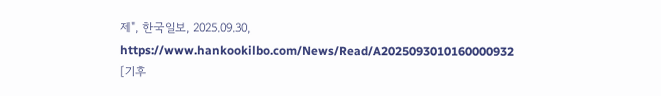제", 한국일보, 2025.09.30, https://www.hankookilbo.com/News/Read/A2025093010160000932
[기후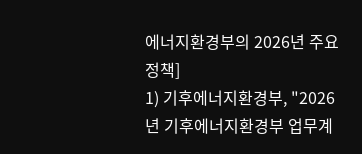에너지환경부의 2026년 주요 정책]
1) 기후에너지환경부, "2026년 기후에너지환경부 업무계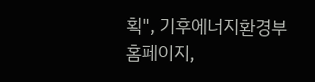획", 기후에너지환경부 홈페이지,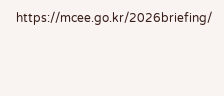https://mcee.go.kr/2026briefing/